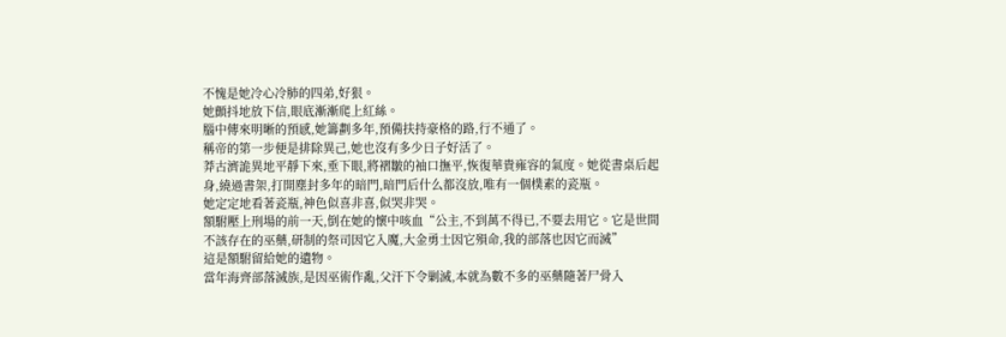不愧是她冷心冷肺的四弟,好狠。
她顫抖地放下信,眼底漸漸爬上紅絲。
腦中傳來明晰的預感,她籌劃多年,預備扶持豪格的路,行不通了。
稱帝的第一步便是排除異己,她也沒有多少日子好活了。
莽古濟詭異地平靜下來,垂下眼,將褶皺的袖口撫平,恢復華貴雍容的氣度。她從書桌后起身,繞過書架,打開塵封多年的暗門,暗門后什么都沒放,唯有一個樸素的瓷瓶。
她定定地看著瓷瓶,神色似喜非喜,似哭非哭。
額駙壓上刑場的前一天,倒在她的懷中咳血“公主,不到萬不得已,不要去用它。它是世間不該存在的巫藥,研制的祭司因它入魔,大金勇士因它殞命,我的部落也因它而滅”
這是額駙留給她的遺物。
當年海齊部落滅族,是因巫術作亂,父汗下令剿滅,本就為數不多的巫藥隨著尸骨入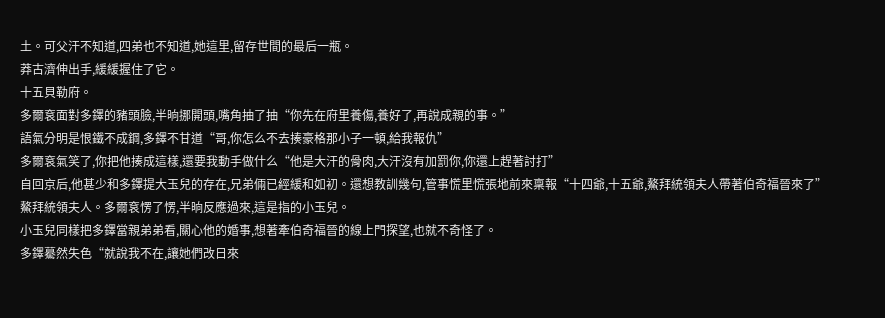土。可父汗不知道,四弟也不知道,她這里,留存世間的最后一瓶。
莽古濟伸出手,緩緩握住了它。
十五貝勒府。
多爾袞面對多鐸的豬頭臉,半晌挪開頭,嘴角抽了抽“你先在府里養傷,養好了,再說成親的事。”
語氣分明是恨鐵不成鋼,多鐸不甘道“哥,你怎么不去揍豪格那小子一頓,給我報仇”
多爾袞氣笑了,你把他揍成這樣,還要我動手做什么“他是大汗的骨肉,大汗沒有加罰你,你還上趕著討打”
自回京后,他甚少和多鐸提大玉兒的存在,兄弟倆已經緩和如初。還想教訓幾句,管事慌里慌張地前來稟報“十四爺,十五爺,鰲拜統領夫人帶著伯奇福晉來了”
鰲拜統領夫人。多爾袞愣了愣,半晌反應過來,這是指的小玉兒。
小玉兒同樣把多鐸當親弟弟看,關心他的婚事,想著牽伯奇福晉的線上門探望,也就不奇怪了。
多鐸驀然失色“就說我不在,讓她們改日來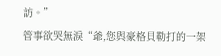訪。”
管事欲哭無淚“爺,您與豪格貝勒打的一架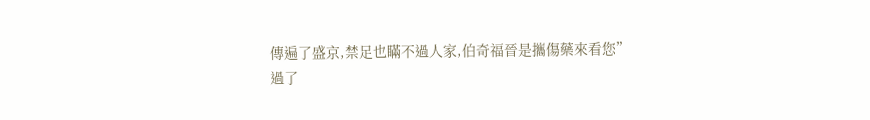傳遍了盛京,禁足也瞞不過人家,伯奇福晉是攜傷藥來看您”
過了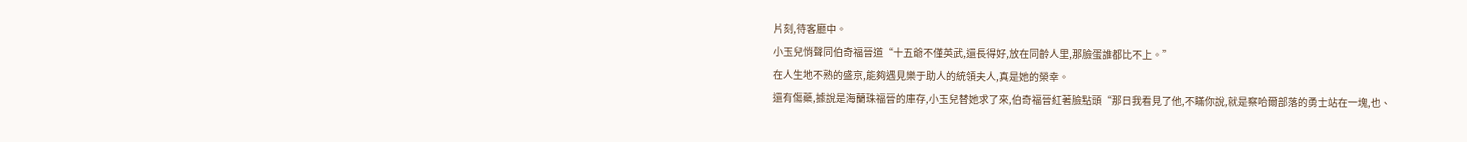片刻,待客廳中。
小玉兒悄聲同伯奇福晉道“十五爺不僅英武,還長得好,放在同齡人里,那臉蛋誰都比不上。”
在人生地不熟的盛京,能夠遇見樂于助人的統領夫人,真是她的榮幸。
還有傷藥,據說是海蘭珠福晉的庫存,小玉兒替她求了來,伯奇福晉紅著臉點頭“那日我看見了他,不瞞你說,就是察哈爾部落的勇士站在一塊,也、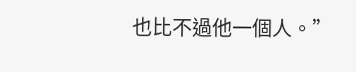也比不過他一個人。”